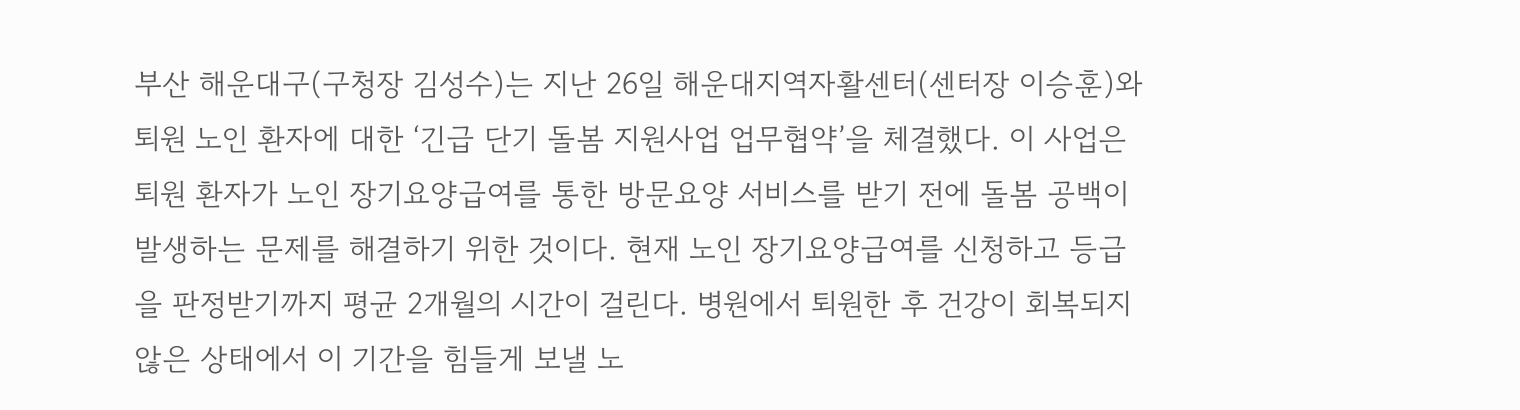부산 해운대구(구청장 김성수)는 지난 26일 해운대지역자활센터(센터장 이승훈)와 퇴원 노인 환자에 대한 ‘긴급 단기 돌봄 지원사업 업무협약’을 체결했다. 이 사업은 퇴원 환자가 노인 장기요양급여를 통한 방문요양 서비스를 받기 전에 돌봄 공백이 발생하는 문제를 해결하기 위한 것이다. 현재 노인 장기요양급여를 신청하고 등급을 판정받기까지 평균 2개월의 시간이 걸린다. 병원에서 퇴원한 후 건강이 회복되지 않은 상태에서 이 기간을 힘들게 보낼 노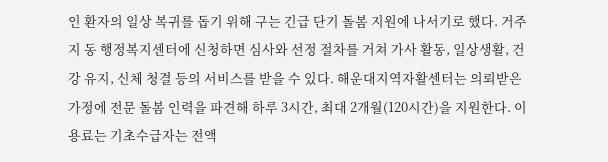인 환자의 일상 복귀를 돕기 위해 구는 긴급 단기 돌봄 지원에 나서기로 했다. 거주지 동 행정복지센터에 신청하면 심사와 선정 절차를 거쳐 가사 활동, 일상생활, 건강 유지, 신체 청결 등의 서비스를 받을 수 있다. 해운대지역자활센터는 의뢰받은 가정에 전문 돌봄 인력을 파견해 하루 3시간, 최대 2개월(120시간)을 지원한다. 이용료는 기초수급자는 전액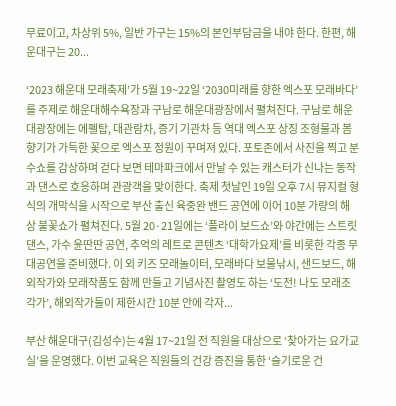무료이고, 차상위 5%, 일반 가구는 15%의 본인부담금을 내야 한다. 한편, 해운대구는 20...

‘2023 해운대 모래축제’가 5월 19~22일 ‘2030미래를 향한 엑스포 모래바다’를 주제로 해운대해수욕장과 구남로 해운대광장에서 펼쳐진다. 구남로 해운대광장에는 에펠탑, 대관람차, 증기 기관차 등 역대 엑스포 상징 조형물과 봄 향기가 가득한 꽃으로 엑스포 정원이 꾸며져 있다. 포토존에서 사진을 찍고 분수쇼를 감상하며 걷다 보면 테마파크에서 만날 수 있는 캐스터가 신나는 동작과 댄스로 호응하며 관광객을 맞이한다. 축제 첫날인 19일 오후 7시 뮤지컬 형식의 개막식을 시작으로 부산 출신 육중완 밴드 공연에 이어 10분 가량의 해상 불꽃쇼가 펼쳐진다. 5월 20·21일에는 ‘플라이 보드쇼’와 야간에는 스트릿댄스, 가수 윤딴딴 공연, 추억의 레트로 콘텐츠 ‘대학가요제’를 비롯한 각종 무대공연을 준비했다. 이 외 키즈 모래놀이터, 모래바다 보물낚시, 샌드보드, 해외작가와 모래작품도 함께 만들고 기념사진 촬영도 하는 ‘도전! 나도 모래조각가’, 해외작가들이 제한시간 10분 안에 각자...

부산 해운대구(김성수)는 4월 17~21일 전 직원을 대상으로 ‘찾아가는 요가교실’을 운영했다. 이번 교육은 직원들의 건강 증진을 통한 ‘슬기로운 건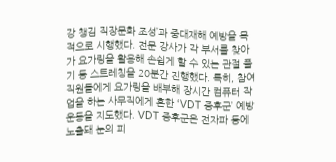강 챙김 직장문화 조성’과 중대재해 예방을 목적으로 시행했다. 전문 강사가 각 부서를 찾아가 요가링을 활용해 손쉽게 할 수 있는 관절 풀기 등 스트레칭을 20분간 진행했다. 특히, 참여 직원들에게 요가링을 배부해 장시간 컴퓨터 작업을 하는 사무직에게 흔한 ‘VDT 증후군’ 예방 운동을 지도했다. VDT 증후군은 전자파 등에 노출돼 눈의 피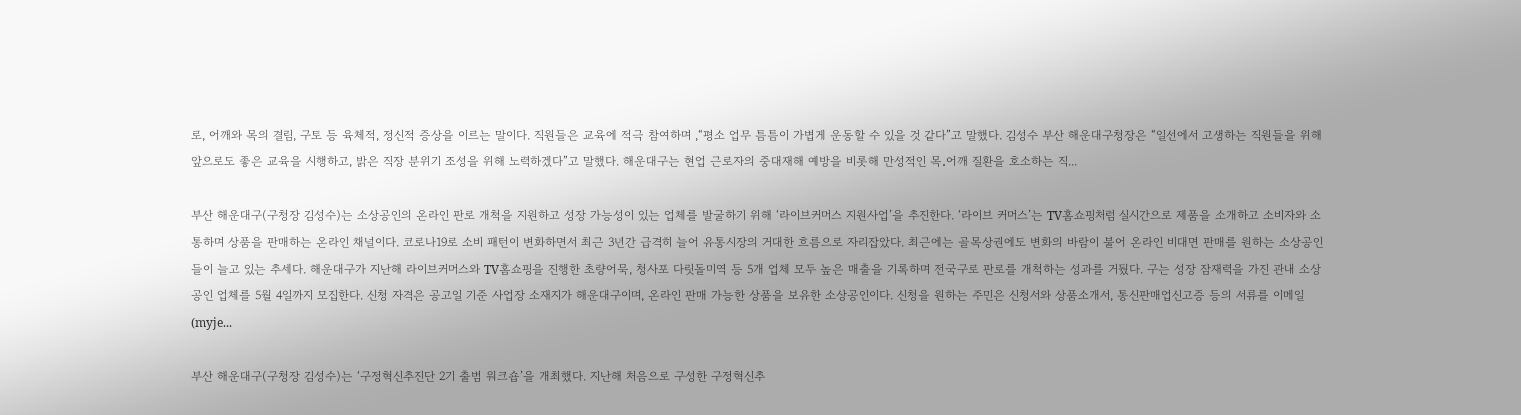로, 어깨와 목의 결림, 구토 등 육체적, 정신적 증상을 이르는 말이다. 직원들은 교육에 적극 참여하며 ,“평소 업무 틈틈이 가볍게 운동할 수 있을 것 같다”고 말했다. 김성수 부산 해운대구청장은 “일선에서 고생하는 직원들을 위해 앞으로도 좋은 교육을 시행하고, 밝은 직장 분위기 조성을 위해 노력하겠다”고 말했다. 해운대구는 현업 근로자의 중대재해 예방을 비롯해 만성적인 목․어깨 질환을 호소하는 직...

부산 해운대구(구청장 김성수)는 소상공인의 온라인 판로 개척을 지원하고 성장 가능성이 있는 업체를 발굴하기 위해 ‘라이브커머스 지원사업’을 추진한다. ‘라이브 커머스’는 TV홈쇼핑처럼 실시간으로 제품을 소개하고 소비자와 소통하며 상품을 판매하는 온라인 채널이다. 코로나19로 소비 패턴이 변화하면서 최근 3년간 급격히 늘어 유통시장의 거대한 흐름으로 자리잡았다. 최근에는 골목상권에도 변화의 바람이 불어 온라인 비대면 판매를 원하는 소상공인들이 늘고 있는 추세다. 해운대구가 지난해 라이브커머스와 TV홈쇼핑을 진행한 초량어묵, 청사포 다릿돌미역 등 5개 업체 모두 높은 매출을 기록하며 전국구로 판로를 개척하는 성과를 거뒀다. 구는 성장 잠재력을 가진 관내 소상공인 업체를 5월 4일까지 모집한다. 신청 자격은 공고일 기준 사업장 소재지가 해운대구이며, 온라인 판매 가능한 상품을 보유한 소상공인이다. 신청을 원하는 주민은 신청서와 상품소개서, 통신판매업신고증 등의 서류를 이메일(myje...

부산 해운대구(구청장 김성수)는 ‘구정혁신추진단 2기 출범 워크숍’을 개최했다. 지난해 처음으로 구성한 구정혁신추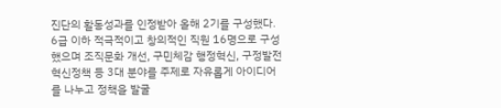진단의 활동성과를 인정받아 올해 2기를 구성했다. 6급 이하 적극적이고 창의적인 직원 16명으로 구성했으며 조직문화 개선, 구민체감 행정혁신, 구정발전 혁신정책 등 3대 분야를 주제로 자유롭게 아이디어를 나누고 정책을 발굴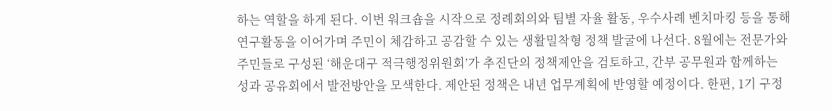하는 역할을 하게 된다. 이번 워크숍을 시작으로 정례회의와 팀별 자율 활동, 우수사례 벤치마킹 등을 통해 연구활동을 이어가며 주민이 체감하고 공감할 수 있는 생활밀착형 정책 발굴에 나선다. 8월에는 전문가와 주민들로 구성된 ‘해운대구 적극행정위원회’가 추진단의 정책제안을 검토하고, 간부 공무원과 함께하는 성과 공유회에서 발전방안을 모색한다. 제안된 정책은 내년 업무계획에 반영할 예정이다. 한편, 1기 구정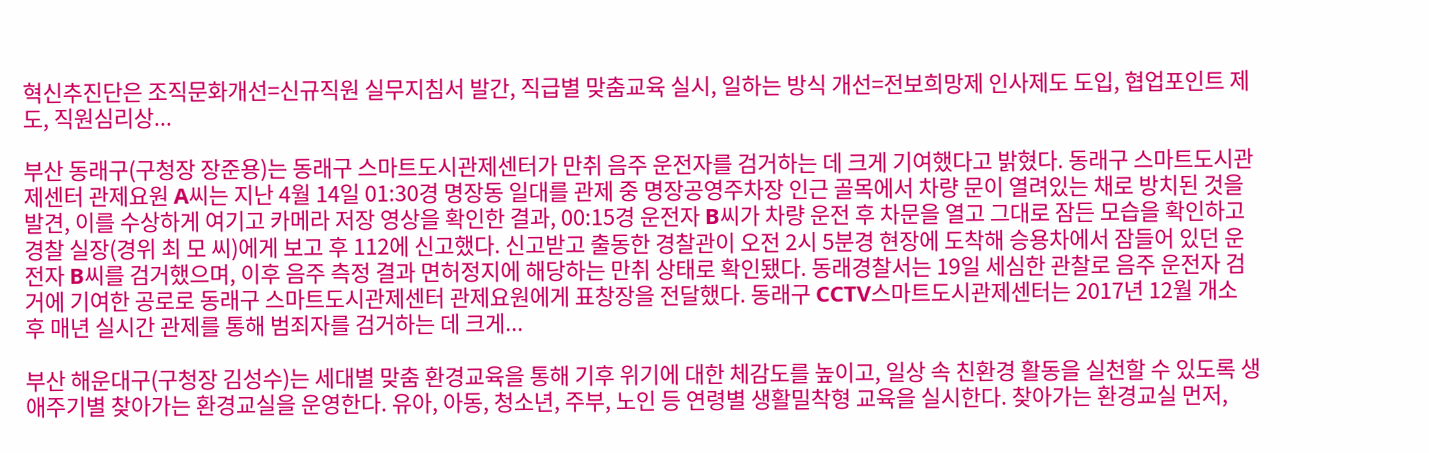혁신추진단은 조직문화개선=신규직원 실무지침서 발간, 직급별 맞춤교육 실시, 일하는 방식 개선=전보희망제 인사제도 도입, 협업포인트 제도, 직원심리상...

부산 동래구(구청장 장준용)는 동래구 스마트도시관제센터가 만취 음주 운전자를 검거하는 데 크게 기여했다고 밝혔다. 동래구 스마트도시관제센터 관제요원 A씨는 지난 4월 14일 01:30경 명장동 일대를 관제 중 명장공영주차장 인근 골목에서 차량 문이 열려있는 채로 방치된 것을 발견, 이를 수상하게 여기고 카메라 저장 영상을 확인한 결과, 00:15경 운전자 B씨가 차량 운전 후 차문을 열고 그대로 잠든 모습을 확인하고 경찰 실장(경위 최 모 씨)에게 보고 후 112에 신고했다. 신고받고 출동한 경찰관이 오전 2시 5분경 현장에 도착해 승용차에서 잠들어 있던 운전자 B씨를 검거했으며, 이후 음주 측정 결과 면허정지에 해당하는 만취 상태로 확인됐다. 동래경찰서는 19일 세심한 관찰로 음주 운전자 검거에 기여한 공로로 동래구 스마트도시관제센터 관제요원에게 표창장을 전달했다. 동래구 CCTV스마트도시관제센터는 2017년 12월 개소 후 매년 실시간 관제를 통해 범죄자를 검거하는 데 크게...

부산 해운대구(구청장 김성수)는 세대별 맞춤 환경교육을 통해 기후 위기에 대한 체감도를 높이고, 일상 속 친환경 활동을 실천할 수 있도록 생애주기별 찾아가는 환경교실을 운영한다. 유아, 아동, 청소년, 주부, 노인 등 연령별 생활밀착형 교육을 실시한다. 찾아가는 환경교실 먼저,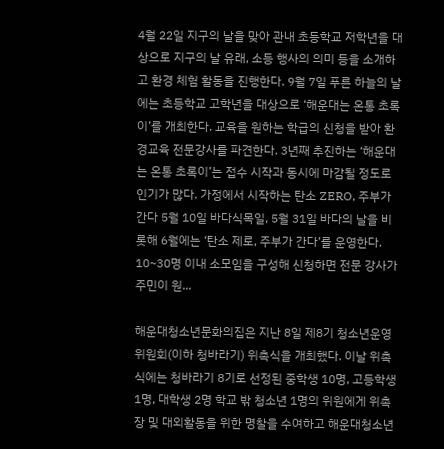4월 22일 지구의 날을 맞아 관내 초등학교 저학년을 대상으로 지구의 날 유래, 소등 행사의 의미 등을 소개하고 환경 체험 활동을 진행한다. 9월 7일 푸른 하늘의 날에는 초등학교 고학년을 대상으로 ‘해운대는 온통 초록이’를 개최한다. 교육을 원하는 학급의 신청을 받아 환경교육 전문강사를 파견한다. 3년째 추진하는 ‘해운대는 온통 초록이’는 접수 시작과 동시에 마감될 정도로 인기가 많다. 가정에서 시작하는 탄소 ZERO, 주부가 간다 5월 10일 바다식목일, 5월 31일 바다의 날을 비롯해 6월에는 ‘탄소 제로, 주부가 간다’를 운영한다. 10~30명 이내 소모임을 구성해 신청하면 전문 강사가 주민이 원...

해운대청소년문화의집은 지난 8일 제8기 청소년운영위원회(이하 청바라기) 위촉식을 개최했다. 이날 위촉식에는 청바라기 8기로 선정된 중학생 10명, 고등학생 1명, 대학생 2명 학교 밖 청소년 1명의 위원에게 위촉장 및 대외활동을 위한 명찰을 수여하고 해운대청소년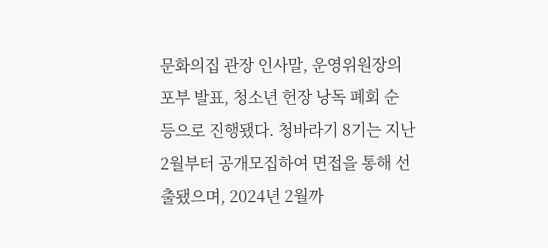문화의집 관장 인사말, 운영위원장의 포부 발표, 청소년 헌장 낭독 폐회 순 등으로 진행됐다. 청바라기 8기는 지난 2월부터 공개모집하여 면접을 통해 선출됐으며, 2024년 2월까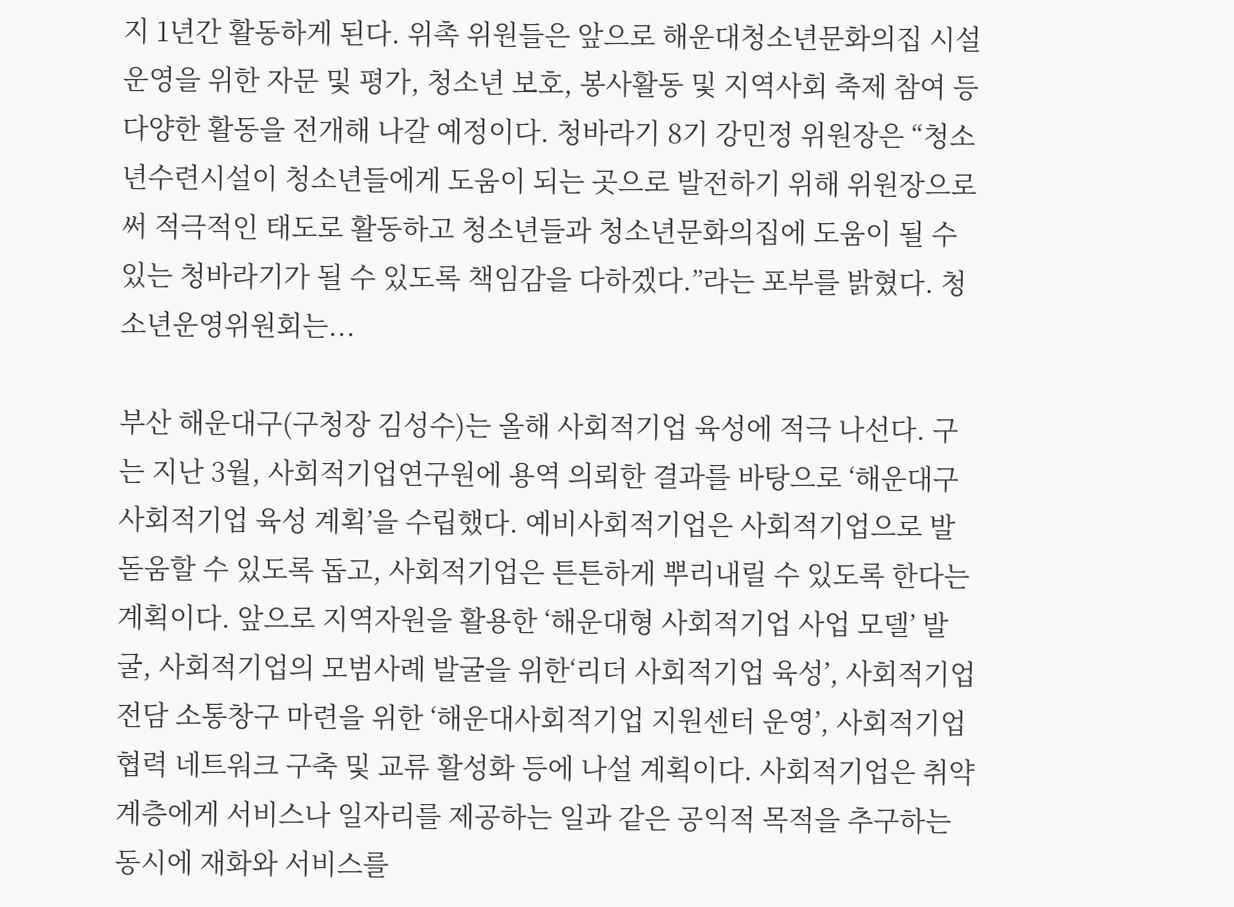지 1년간 활동하게 된다. 위촉 위원들은 앞으로 해운대청소년문화의집 시설 운영을 위한 자문 및 평가, 청소년 보호, 봉사활동 및 지역사회 축제 참여 등 다양한 활동을 전개해 나갈 예정이다. 청바라기 8기 강민정 위원장은 “청소년수련시설이 청소년들에게 도움이 되는 곳으로 발전하기 위해 위원장으로써 적극적인 태도로 활동하고 청소년들과 청소년문화의집에 도움이 될 수 있는 청바라기가 될 수 있도록 책임감을 다하겠다.”라는 포부를 밝혔다. 청소년운영위원회는...

부산 해운대구(구청장 김성수)는 올해 사회적기업 육성에 적극 나선다. 구는 지난 3월, 사회적기업연구원에 용역 의뢰한 결과를 바탕으로 ‘해운대구 사회적기업 육성 계획’을 수립했다. 예비사회적기업은 사회적기업으로 발돋움할 수 있도록 돕고, 사회적기업은 튼튼하게 뿌리내릴 수 있도록 한다는 계획이다. 앞으로 지역자원을 활용한 ‘해운대형 사회적기업 사업 모델’ 발굴, 사회적기업의 모범사례 발굴을 위한‘리더 사회적기업 육성’, 사회적기업 전담 소통창구 마련을 위한 ‘해운대사회적기업 지원센터 운영’, 사회적기업 협력 네트워크 구축 및 교류 활성화 등에 나설 계획이다. 사회적기업은 취약계층에게 서비스나 일자리를 제공하는 일과 같은 공익적 목적을 추구하는 동시에 재화와 서비스를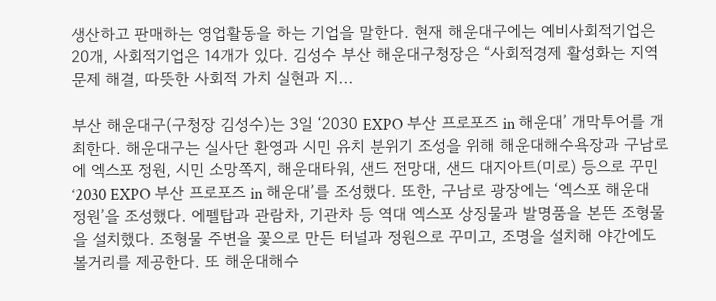생산하고 판매하는 영업활동을 하는 기업을 말한다. 현재 해운대구에는 예비사회적기업은 20개, 사회적기업은 14개가 있다. 김성수 부산 해운대구청장은 “사회적경제 활성화는 지역 문제 해결, 따뜻한 사회적 가치 실현과 지...

부산 해운대구(구청장 김성수)는 3일 ‘2030 EXPO 부산 프로포즈 in 해운대’ 개막투어를 개최한다. 해운대구는 실사단 환영과 시민 유치 분위기 조성을 위해 해운대해수욕장과 구남로에 엑스포 정원, 시민 소망쪽지, 해운대타워, 샌드 전망대, 샌드 대지아트(미로) 등으로 꾸민 ‘2030 EXPO 부산 프로포즈 in 해운대’를 조성했다. 또한, 구남로 광장에는 ‘엑스포 해운대 정원’을 조성했다. 에펠탑과 관람차, 기관차 등 역대 엑스포 상징물과 발명품을 본뜬 조형물을 설치했다. 조형물 주변을 꽃으로 만든 터널과 정원으로 꾸미고, 조명을 설치해 야간에도 볼거리를 제공한다. 또 해운대해수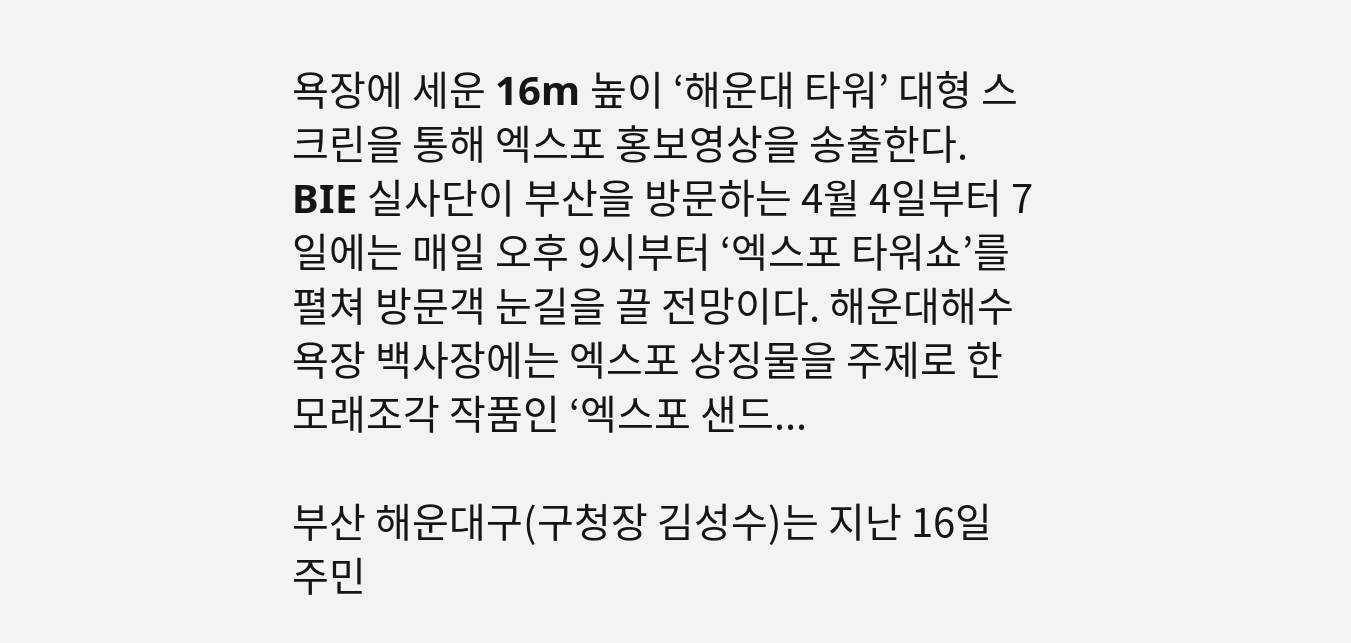욕장에 세운 16m 높이 ‘해운대 타워’ 대형 스크린을 통해 엑스포 홍보영상을 송출한다. BIE 실사단이 부산을 방문하는 4월 4일부터 7일에는 매일 오후 9시부터 ‘엑스포 타워쇼’를 펼쳐 방문객 눈길을 끌 전망이다. 해운대해수욕장 백사장에는 엑스포 상징물을 주제로 한 모래조각 작품인 ‘엑스포 샌드...

부산 해운대구(구청장 김성수)는 지난 16일 주민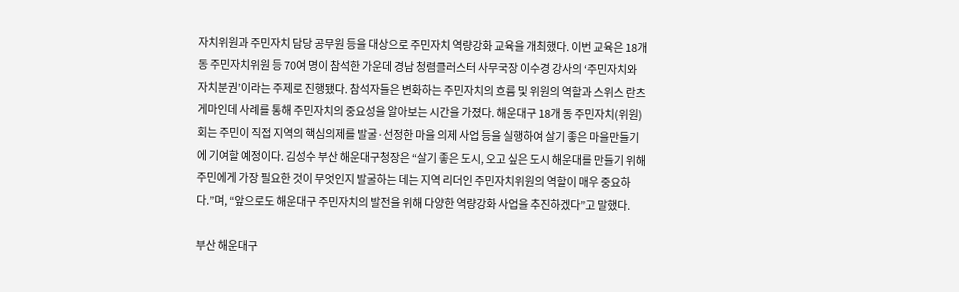자치위원과 주민자치 담당 공무원 등을 대상으로 주민자치 역량강화 교육을 개최했다. 이번 교육은 18개 동 주민자치위원 등 70여 명이 참석한 가운데 경남 청렴클러스터 사무국장 이수경 강사의 ‘주민자치와 자치분권’이라는 주제로 진행됐다. 참석자들은 변화하는 주민자치의 흐름 및 위원의 역할과 스위스 란츠게마인데 사례를 통해 주민자치의 중요성을 알아보는 시간을 가졌다. 해운대구 18개 동 주민자치(위원)회는 주민이 직접 지역의 핵심의제를 발굴·선정한 마을 의제 사업 등을 실행하여 살기 좋은 마을만들기에 기여할 예정이다. 김성수 부산 해운대구청장은 “살기 좋은 도시, 오고 싶은 도시 해운대를 만들기 위해 주민에게 가장 필요한 것이 무엇인지 발굴하는 데는 지역 리더인 주민자치위원의 역할이 매우 중요하다.”며, “앞으로도 해운대구 주민자치의 발전을 위해 다양한 역량강화 사업을 추진하겠다”고 말했다.

부산 해운대구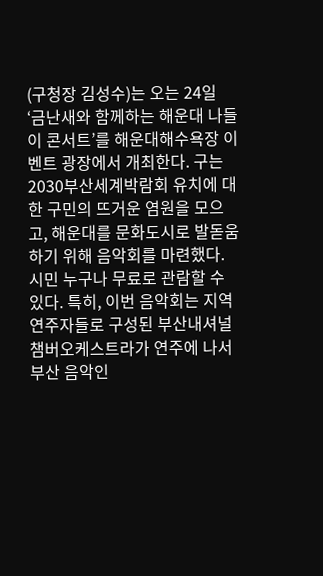(구청장 김성수)는 오는 24일 ‘금난새와 함께하는 해운대 나들이 콘서트’를 해운대해수욕장 이벤트 광장에서 개최한다. 구는 2030부산세계박람회 유치에 대한 구민의 뜨거운 염원을 모으고, 해운대를 문화도시로 발돋움하기 위해 음악회를 마련했다. 시민 누구나 무료로 관람할 수 있다. 특히, 이번 음악회는 지역 연주자들로 구성된 부산내셔널챔버오케스트라가 연주에 나서 부산 음악인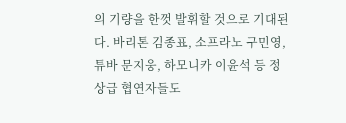의 기량을 한껏 발휘할 것으로 기대된다. 바리톤 김종표, 소프라노 구민영, 튜바 문지웅, 하모니카 이윤석 등 정상급 협연자들도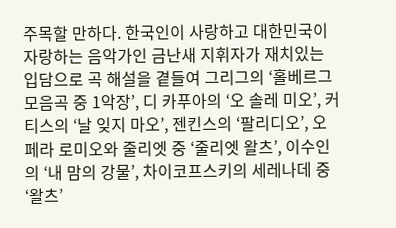주목할 만하다. 한국인이 사랑하고 대한민국이 자랑하는 음악가인 금난새 지휘자가 재치있는 입담으로 곡 해설을 곁들여 그리그의 ‘홀베르그 모음곡 중 1악장’, 디 카푸아의 ‘오 솔레 미오’, 커티스의 ‘날 잊지 마오’, 젠킨스의 ‘팔리디오’, 오페라 로미오와 줄리엣 중 ‘줄리엣 왈츠’, 이수인의 ‘내 맘의 강물’, 차이코프스키의 세레나데 중 ‘왈츠’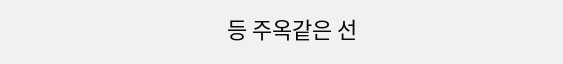등 주옥같은 선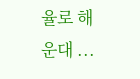율로 해운대 ...